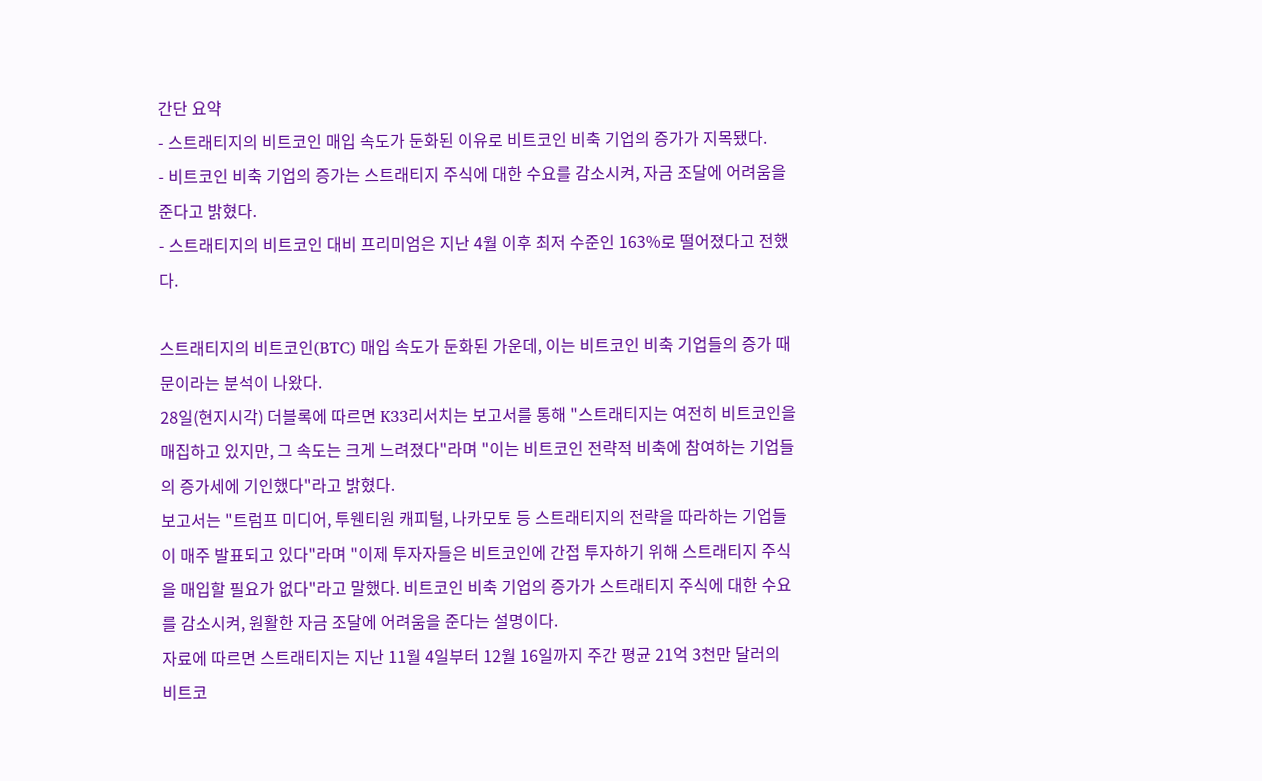간단 요약
- 스트래티지의 비트코인 매입 속도가 둔화된 이유로 비트코인 비축 기업의 증가가 지목됐다.
- 비트코인 비축 기업의 증가는 스트래티지 주식에 대한 수요를 감소시켜, 자금 조달에 어려움을 준다고 밝혔다.
- 스트래티지의 비트코인 대비 프리미엄은 지난 4월 이후 최저 수준인 163%로 떨어졌다고 전했다.

스트래티지의 비트코인(BTC) 매입 속도가 둔화된 가운데, 이는 비트코인 비축 기업들의 증가 때문이라는 분석이 나왔다.
28일(현지시각) 더블록에 따르면 K33리서치는 보고서를 통해 "스트래티지는 여전히 비트코인을 매집하고 있지만, 그 속도는 크게 느려졌다"라며 "이는 비트코인 전략적 비축에 참여하는 기업들의 증가세에 기인했다"라고 밝혔다.
보고서는 "트럼프 미디어, 투웬티원 캐피털, 나카모토 등 스트래티지의 전략을 따라하는 기업들이 매주 발표되고 있다"라며 "이제 투자자들은 비트코인에 간접 투자하기 위해 스트래티지 주식을 매입할 필요가 없다"라고 말했다. 비트코인 비축 기업의 증가가 스트래티지 주식에 대한 수요를 감소시켜, 원활한 자금 조달에 어려움을 준다는 설명이다.
자료에 따르면 스트래티지는 지난 11월 4일부터 12월 16일까지 주간 평균 21억 3천만 달러의 비트코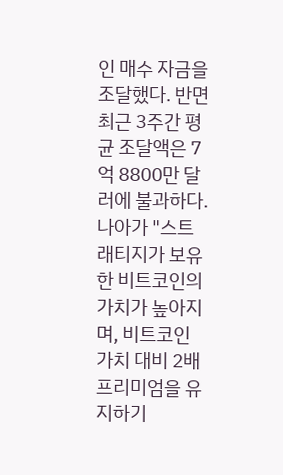인 매수 자금을 조달했다. 반면 최근 3주간 평균 조달액은 7억 8800만 달러에 불과하다.
나아가 "스트래티지가 보유한 비트코인의 가치가 높아지며, 비트코인 가치 대비 2배 프리미엄을 유지하기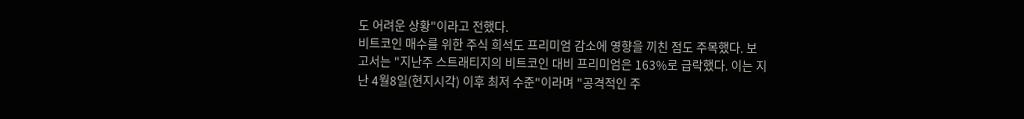도 어려운 상황"이라고 전했다.
비트코인 매수를 위한 주식 희석도 프리미엄 감소에 영향을 끼친 점도 주목했다. 보고서는 "지난주 스트래티지의 비트코인 대비 프리미엄은 163%로 급락했다. 이는 지난 4월8일(현지시각) 이후 최저 수준"이라며 "공격적인 주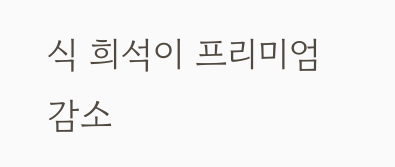식 희석이 프리미엄 감소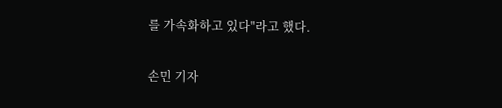를 가속화하고 있다"라고 했다.

손민 기자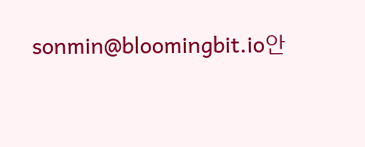sonmin@bloomingbit.io안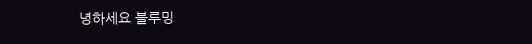녕하세요 블루밍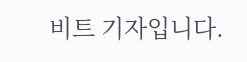비트 기자입니다.